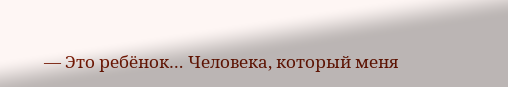— Это ребёнок… Человека, который меня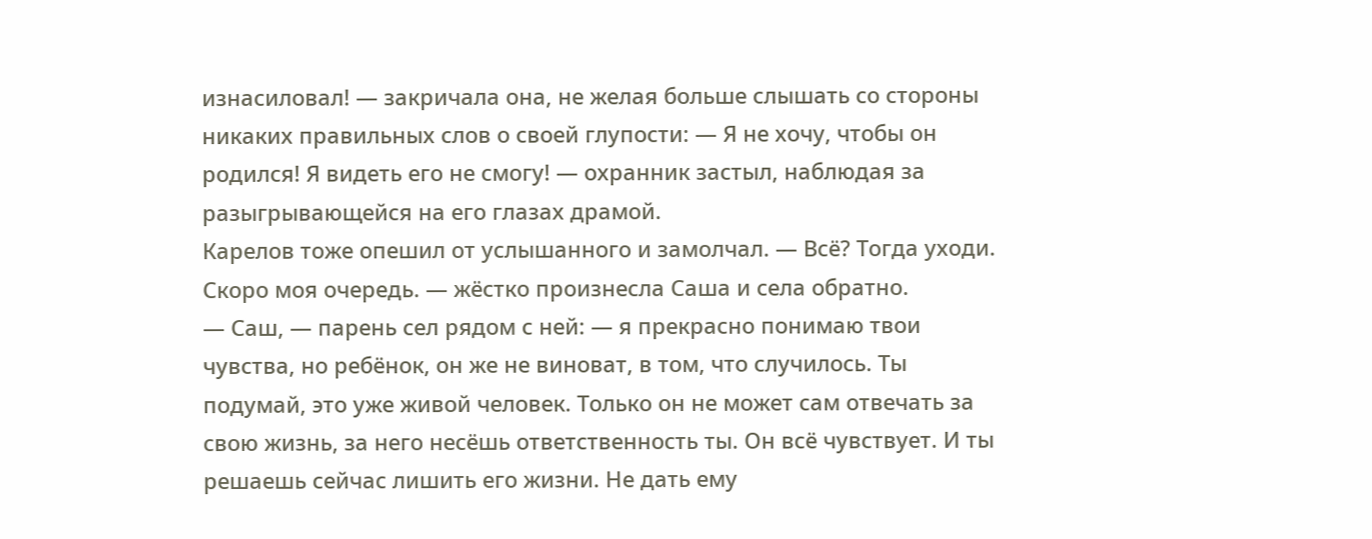изнасиловал! — закричала она, не желая больше слышать со стороны никаких правильных слов о своей глупости: — Я не хочу, чтобы он родился! Я видеть его не смогу! — охранник застыл, наблюдая за разыгрывающейся на его глазах драмой.
Карелов тоже опешил от услышанного и замолчал. — Всё? Тогда уходи. Скоро моя очередь. — жёстко произнесла Саша и села обратно.
— Саш, — парень сел рядом с ней: — я прекрасно понимаю твои чувства, но ребёнок, он же не виноват, в том, что случилось. Ты подумай, это уже живой человек. Только он не может сам отвечать за свою жизнь, за него несёшь ответственность ты. Он всё чувствует. И ты решаешь сейчас лишить его жизни. Не дать ему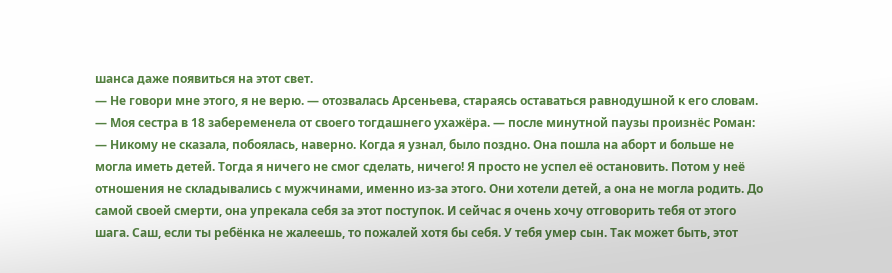шанса даже появиться на этот свет.
— Не говори мне этого, я не верю. — отозвалась Арсеньева, стараясь оставаться равнодушной к его словам.
— Моя сестра в 18 забеременела от своего тогдашнего ухажёра. — после минутной паузы произнёс Роман: — Никому не сказала, побоялась, наверно. Когда я узнал, было поздно. Она пошла на аборт и больше не могла иметь детей. Тогда я ничего не смог сделать, ничего! Я просто не успел её остановить. Потом у неё отношения не складывались с мужчинами, именно из-за этого. Они хотели детей, а она не могла родить. До самой своей смерти, она упрекала себя за этот поступок. И сейчас я очень хочу отговорить тебя от этого шага. Саш, если ты ребёнка не жалеешь, то пожалей хотя бы себя. У тебя умер сын. Так может быть, этот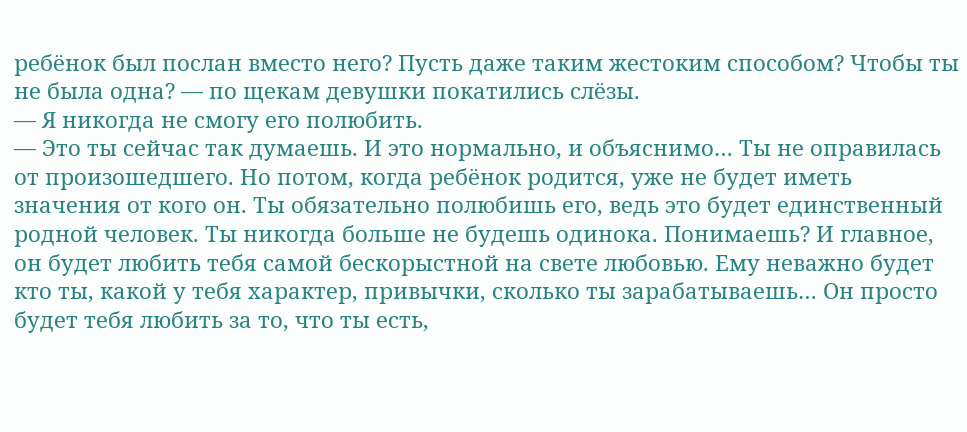ребёнок был послан вместо него? Пусть даже таким жестоким способом? Чтобы ты не была одна? — по щекам девушки покатились слёзы.
— Я никогда не смогу его полюбить.
— Это ты сейчас так думаешь. И это нормально, и объяснимо… Ты не оправилась от произошедшего. Но потом, когда ребёнок родится, уже не будет иметь значения от кого он. Ты обязательно полюбишь его, ведь это будет единственный родной человек. Ты никогда больше не будешь одинока. Понимаешь? И главное, он будет любить тебя самой бескорыстной на свете любовью. Ему неважно будет кто ты, какой у тебя характер, привычки, сколько ты зарабатываешь… Он просто будет тебя любить за то, что ты есть,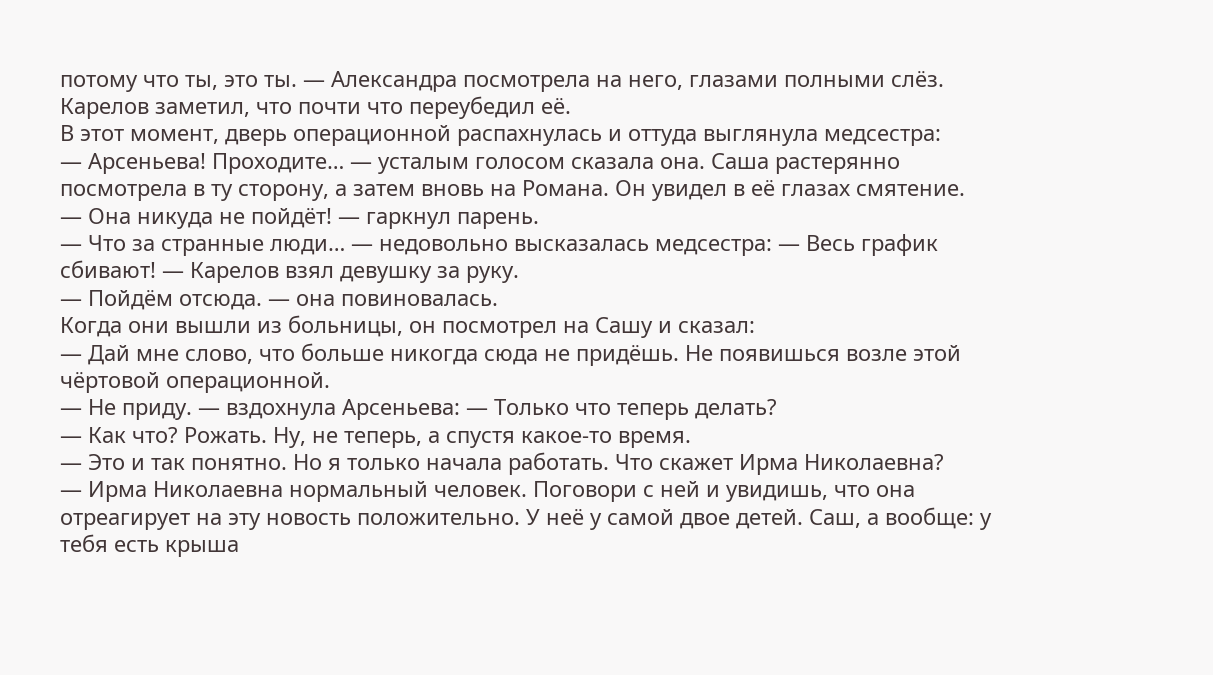потому что ты, это ты. — Александра посмотрела на него, глазами полными слёз. Карелов заметил, что почти что переубедил её.
В этот момент, дверь операционной распахнулась и оттуда выглянула медсестра:
— Арсеньева! Проходите… — усталым голосом сказала она. Саша растерянно посмотрела в ту сторону, а затем вновь на Романа. Он увидел в её глазах смятение.
— Она никуда не пойдёт! — гаркнул парень.
— Что за странные люди… — недовольно высказалась медсестра: — Весь график сбивают! — Карелов взял девушку за руку.
— Пойдём отсюда. — она повиновалась.
Когда они вышли из больницы, он посмотрел на Сашу и сказал:
— Дай мне слово, что больше никогда сюда не придёшь. Не появишься возле этой чёртовой операционной.
— Не приду. — вздохнула Арсеньева: — Только что теперь делать?
— Как что? Рожать. Ну, не теперь, а спустя какое-то время.
— Это и так понятно. Но я только начала работать. Что скажет Ирма Николаевна?
— Ирма Николаевна нормальный человек. Поговори с ней и увидишь, что она отреагирует на эту новость положительно. У неё у самой двое детей. Саш, а вообще: у тебя есть крыша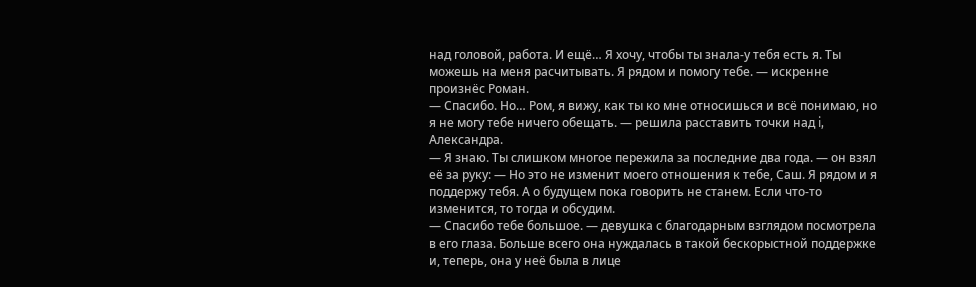над головой, работа. И ещё… Я хочу, чтобы ты знала-у тебя есть я. Ты можешь на меня расчитывать. Я рядом и помогу тебе. — искренне произнёс Роман.
— Спасибо. Но… Ром, я вижу, как ты ко мне относишься и всё понимаю, но я не могу тебе ничего обещать. — решила расставить точки над i, Александра.
— Я знаю. Ты слишком многое пережила за последние два года. — он взял её за руку: — Но это не изменит моего отношения к тебе, Саш. Я рядом и я поддержу тебя. А о будущем пока говорить не станем. Если что-то изменится, то тогда и обсудим.
— Спасибо тебе большое. — девушка с благодарным взглядом посмотрела в его глаза. Больше всего она нуждалась в такой бескорыстной поддержке и, теперь, она у неё была в лице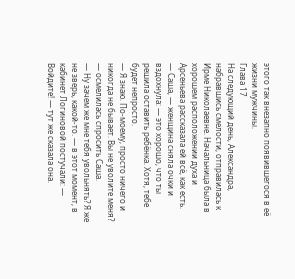этого так внезапно появившегося в её жизни мужчины.
Глава 17
На следующий день, Александра, набравшись смелости, отправилась к Ирме Николаевне. Начальница была в хорошем расположении духа и Арсеньева рассказала ей всё, как есть.
— Саша, — женщина сняла очки и вздохнула: — это хорошо, что ты решила оставить ребёнка. Хотя, тебе будет непросто.
— Я знаю. По-моему, просто ничего и никогда не бывает. Вы не уволите меня? — осмелилась спросить Саша.
— Ну зачем же мне тебя увольнять? Я же не зверь, какой-то. — в этот момент, в кабинет Логиновой постучали: — Войдите! — тут же сказала она.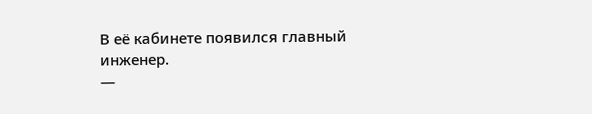В её кабинете появился главный инженер.
—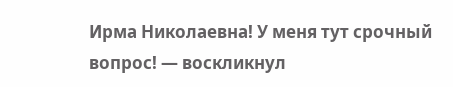Ирма Николаевна! У меня тут срочный вопрос! — воскликнул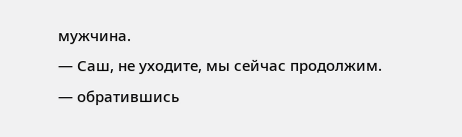мужчина.
— Саш, не уходите, мы сейчас продолжим. — обратившись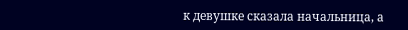к девушке сказала начальница, а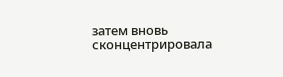затем вновь сконцентрировала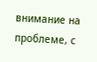внимание на проблеме, с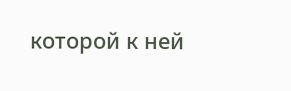которой к ней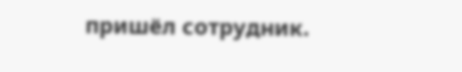пришёл сотрудник.